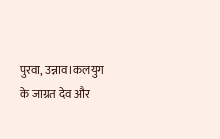पुरवा, उन्नाव।कलयुग के जाग्रत देव और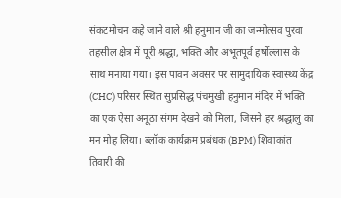संकटमोचन कहे जाने वाले श्री हनुमान जी का जन्मोत्सव पुरवा तहसील क्षेत्र में पूरी श्रद्धा, भक्ति और अभूतपूर्व हर्षोल्लास के साथ मनाया गया। इस पावन अवसर पर सामुदायिक स्वास्थ्य केंद्र (CHC) परिसर स्थित सुप्रसिद्ध पंचमुखी हनुमान मंदिर में भक्ति का एक ऐसा अनूठा संगम देखने को मिला, जिसने हर श्रद्धालु का मन मोह लिया। ब्लॉक कार्यक्रम प्रबंधक (BPM) शिवाकांत तिवारी की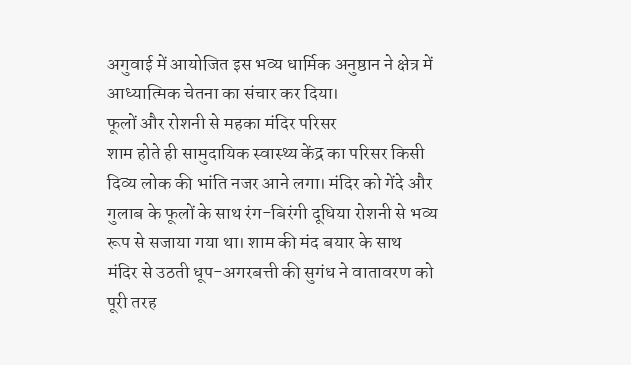अगुवाई में आयोजित इस भव्य धार्मिक अनुष्ठान ने क्षेत्र में आध्यात्मिक चेतना का संचार कर दिया।
फूलों और रोशनी से महका मंदिर परिसर
शाम होते ही सामुदायिक स्वास्थ्य केंद्र का परिसर किसी दिव्य लोक की भांति नजर आने लगा। मंदिर को गेंदे और गुलाब के फूलों के साथ रंग-बिरंगी दूधिया रोशनी से भव्य रूप से सजाया गया था। शाम की मंद बयार के साथ मंदिर से उठती धूप-अगरबत्ती की सुगंध ने वातावरण को पूरी तरह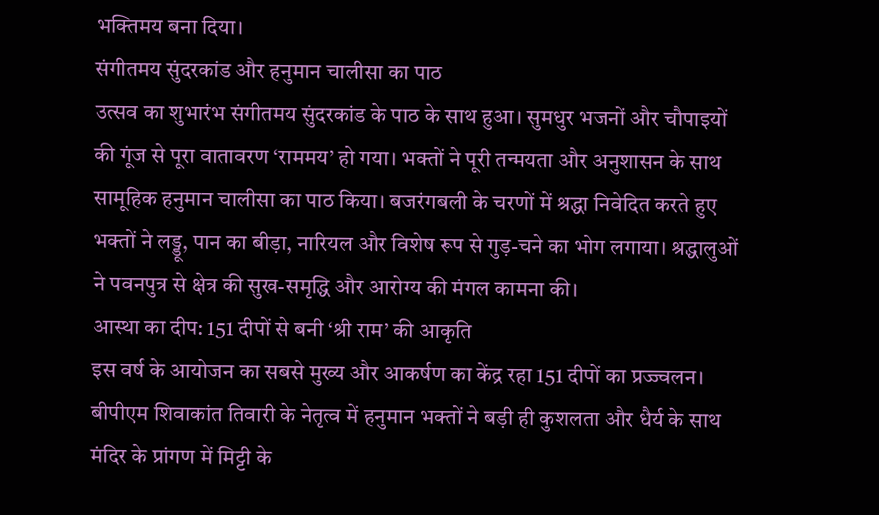भक्तिमय बना दिया।
संगीतमय सुंदरकांड और हनुमान चालीसा का पाठ
उत्सव का शुभारंभ संगीतमय सुंदरकांड के पाठ के साथ हुआ। सुमधुर भजनों और चौपाइयों की गूंज से पूरा वातावरण ‘राममय’ हो गया। भक्तों ने पूरी तन्मयता और अनुशासन के साथ सामूहिक हनुमान चालीसा का पाठ किया। बजरंगबली के चरणों में श्रद्धा निवेदित करते हुए भक्तों ने लड्डू, पान का बीड़ा, नारियल और विशेष रूप से गुड़-चने का भोग लगाया। श्रद्धालुओं ने पवनपुत्र से क्षेत्र की सुख-समृद्धि और आरोग्य की मंगल कामना की।
आस्था का दीप: 151 दीपों से बनी ‘श्री राम’ की आकृति
इस वर्ष के आयोजन का सबसे मुख्य और आकर्षण का केंद्र रहा 151 दीपों का प्रज्ज्वलन। बीपीएम शिवाकांत तिवारी के नेतृत्व में हनुमान भक्तों ने बड़ी ही कुशलता और धैर्य के साथ मंदिर के प्रांगण में मिट्टी के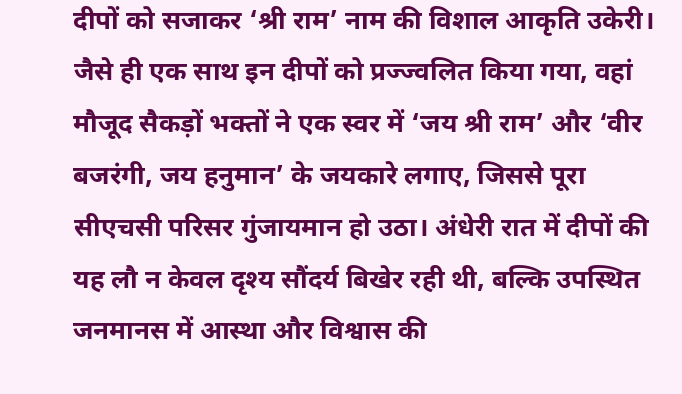दीपों को सजाकर ‘श्री राम’ नाम की विशाल आकृति उकेरी।
जैसे ही एक साथ इन दीपों को प्रज्ज्वलित किया गया, वहां मौजूद सैकड़ों भक्तों ने एक स्वर में ‘जय श्री राम’ और ‘वीर बजरंगी, जय हनुमान’ के जयकारे लगाए, जिससे पूरा सीएचसी परिसर गुंजायमान हो उठा। अंधेरी रात में दीपों की यह लौ न केवल दृश्य सौंदर्य बिखेर रही थी, बल्कि उपस्थित जनमानस में आस्था और विश्वास की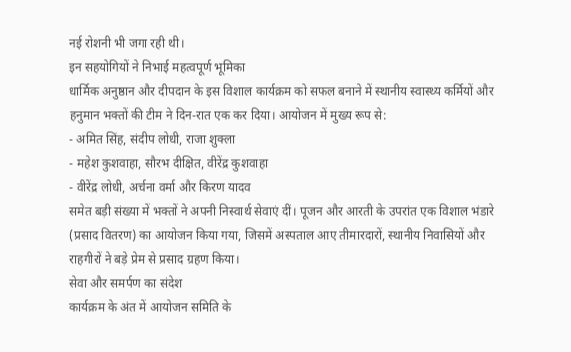नई रोशनी भी जगा रही थी।
इन सहयोगियों ने निभाई महत्वपूर्ण भूमिका
धार्मिक अनुष्ठान और दीपदान के इस विशाल कार्यक्रम को सफल बनाने में स्थानीय स्वास्थ्य कर्मियों और हनुमान भक्तों की टीम ने दिन-रात एक कर दिया। आयोजन में मुख्य रूप से:
- अमित सिंह, संदीप लोधी, राजा शुक्ला
- महेश कुशवाहा, सौरभ दीक्षित, वीरेंद्र कुशवाहा
- वीरेंद्र लोधी, अर्चना वर्मा और किरण यादव
समेत बड़ी संख्या में भक्तों ने अपनी निस्वार्थ सेवाएं दीं। पूजन और आरती के उपरांत एक विशाल भंडारे (प्रसाद वितरण) का आयोजन किया गया, जिसमें अस्पताल आए तीमारदारों, स्थानीय निवासियों और राहगीरों ने बड़े प्रेम से प्रसाद ग्रहण किया।
सेवा और समर्पण का संदेश
कार्यक्रम के अंत में आयोजन समिति के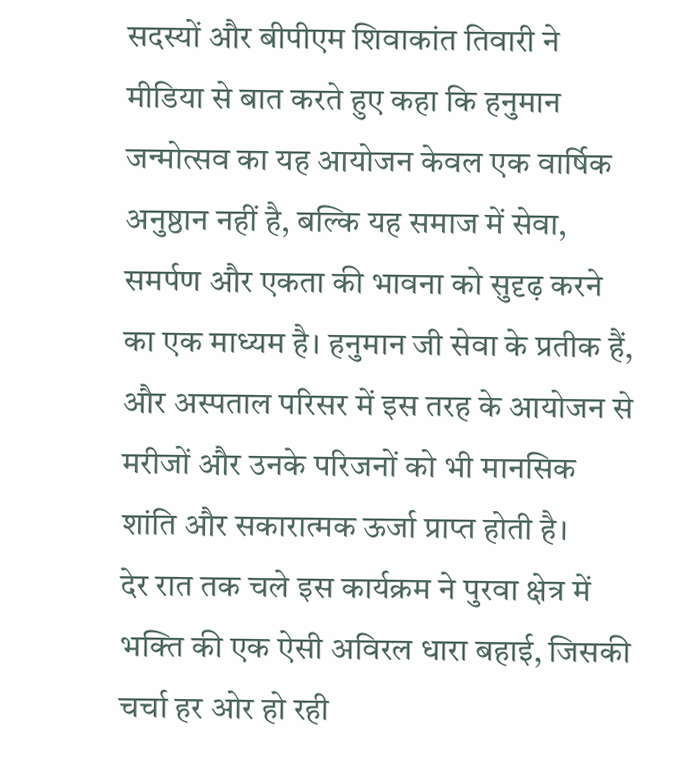सदस्यों और बीपीएम शिवाकांत तिवारी ने मीडिया से बात करते हुए कहा कि हनुमान जन्मोत्सव का यह आयोजन केवल एक वार्षिक अनुष्ठान नहीं है, बल्कि यह समाज में सेवा, समर्पण और एकता की भावना को सुदृढ़ करने का एक माध्यम है। हनुमान जी सेवा के प्रतीक हैं, और अस्पताल परिसर में इस तरह के आयोजन से मरीजों और उनके परिजनों को भी मानसिक शांति और सकारात्मक ऊर्जा प्राप्त होती है।
देर रात तक चले इस कार्यक्रम ने पुरवा क्षेत्र में भक्ति की एक ऐसी अविरल धारा बहाई, जिसकी चर्चा हर ओर हो रही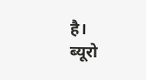है।
ब्यूरो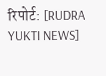रिपोर्ट: [RUDRA YUKTI NEWS]